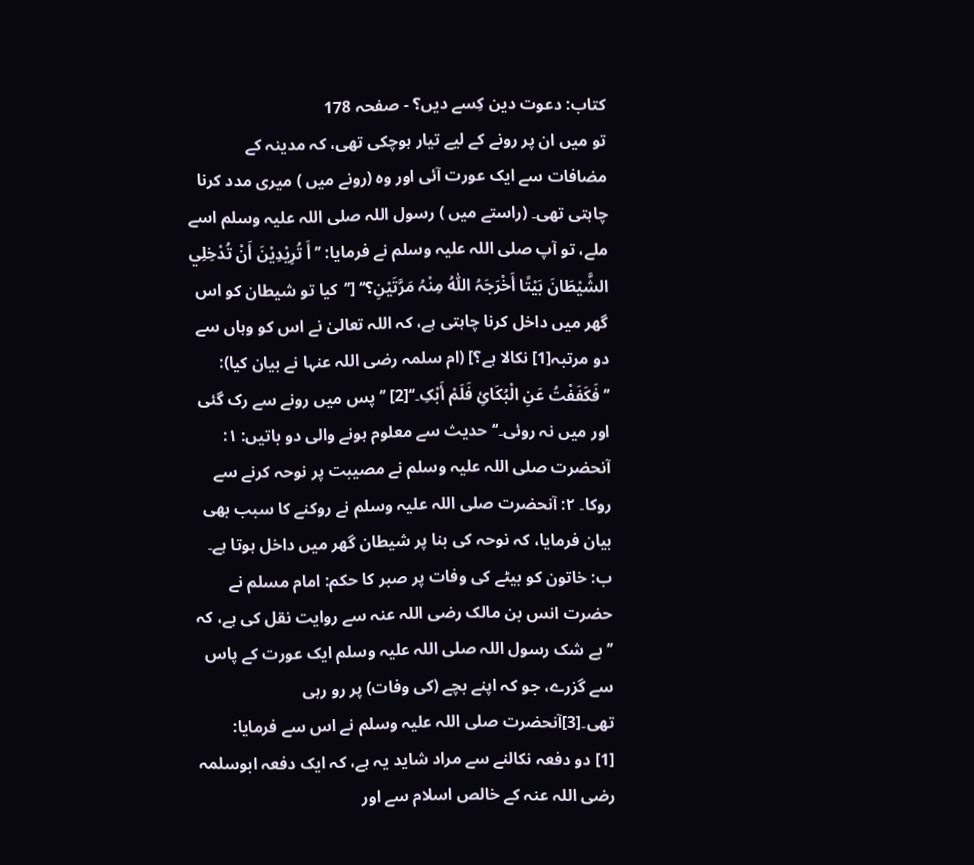کتاب: دعوت دین کِسے دیں؟ - صفحہ 178
تو میں ان پر رونے کے لیے تیار ہوچکی تھی، کہ مدینہ کے مضافات سے ایک عورت آئی اور وہ (رونے میں ) میری مدد کرنا چاہتی تھی۔ (راستے میں ) رسول اللہ صلی اللہ علیہ وسلم اسے ملے، تو آپ صلی اللہ علیہ وسلم نے فرمایا: ’’أَ تُرِیْدِیْنَ أَنْ تُدْخِلِي الشَّیْطَانَ بَیْتًا أَخْرَجَہُ اللّٰہُ مِنْہُ مَرَّتَیْنِ؟‘‘ [’’کیا تو شیطان کو اس گھر میں داخل کرنا چاہتی ہے، کہ اللہ تعالیٰ نے اس کو وہاں سے دو مرتبہ[1] نکالا ہے؟] (ام سلمہ رضی اللہ عنہا نے بیان کیا): ’’فَکَفَفْتُ عَنِ الْبُکَائِ فَلَمْ أَبْکِ۔‘‘[2] ’’پس میں رونے سے رک گئی اور میں نہ روئی۔‘‘ حدیث سے معلوم ہونے والی دو باتیں: ۱: آنحضرت صلی اللہ علیہ وسلم نے مصیبت پر نوحہ کرنے سے روکا۔ ۲: آنحضرت صلی اللہ علیہ وسلم نے روکنے کا سبب بھی بیان فرمایا، کہ نوحہ کی بنا پر شیطان گھر میں داخل ہوتا ہے۔ ب: خاتون کو بیٹے کی وفات پر صبر کا حکم: امام مسلم نے حضرت انس بن مالک رضی اللہ عنہ سے روایت نقل کی ہے، کہ ’’بے شک رسول اللہ صلی اللہ علیہ وسلم ایک عورت کے پاس سے گزرے، جو کہ اپنے بچے (کی وفات) پر رو رہی تھی۔[3]آنحضرت صلی اللہ علیہ وسلم نے اس سے فرمایا:
[1] دو دفعہ نکالنے سے مراد شاید یہ ہے، کہ ایک دفعہ ابوسلمہ رضی اللہ عنہ کے خالص اسلام سے اور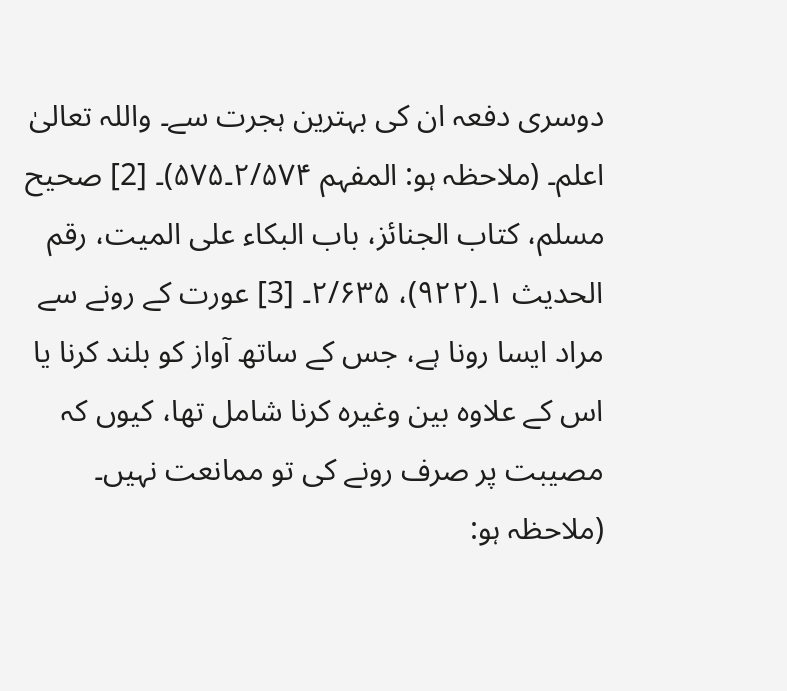دوسری دفعہ ان کی بہترین ہجرت سے۔ واللہ تعالیٰ اعلم۔ (ملاحظہ ہو: المفہم ۲/۵۷۴۔۵۷۵)۔ [2] صحیح مسلم، کتاب الجنائز، باب البکاء علی المیت، رقم الحدیث ۱۔(۹۲۲)، ۲/۶۳۵۔ [3] عورت کے رونے سے مراد ایسا رونا ہے، جس کے ساتھ آواز کو بلند کرنا یا اس کے علاوہ بین وغیرہ کرنا شامل تھا، کیوں کہ مصیبت پر صرف رونے کی تو ممانعت نہیں۔ (ملاحظہ ہو: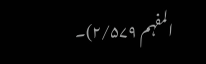المفہم ۲/۵۷۹)۔